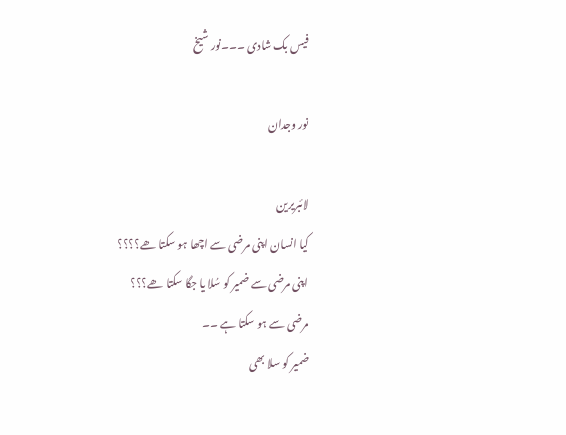فیس بک شادی ۔۔۔نور شیخ

نور وجدان

لائبریرین
کیا انسان اپنی مرضی سے اچھا ہو سکتا ھے؟؟؟؟
اپنی مرضی سے ضمیر کو سُلا یا جگا سکتا ھے؟؟؟
مرضی سے ہو سکتا ہے ۔۔
ضمیر کو سلا بھی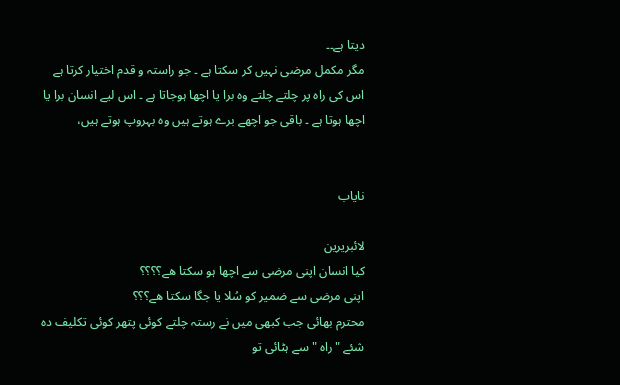دیتا ہے۔۔
مگر مکمل مرضی نہیں کر سکتا ہے ۔ جو راستہ و قدم اختیار کرتا ہے اس کی راہ پر چلتے چلتے وہ برا یا اچھا ہوجاتا ہے ۔ اس لیے انسان برا یا اچھا ہوتا ہے ۔ باقی جو اچھے برے ہوتے ہیں وہ بہروپ ہوتے ہیں،


نایاب

لائبریرین
کیا انسان اپنی مرضی سے اچھا ہو سکتا ھے؟؟؟؟
اپنی مرضی سے ضمیر کو سُلا یا جگا سکتا ھے؟؟؟
محترم بھائی جب کبھی میں نے رستہ چلتے کوئی پتھر کوئی تکلیف دہ شئے " راہ " سے ہٹائی تو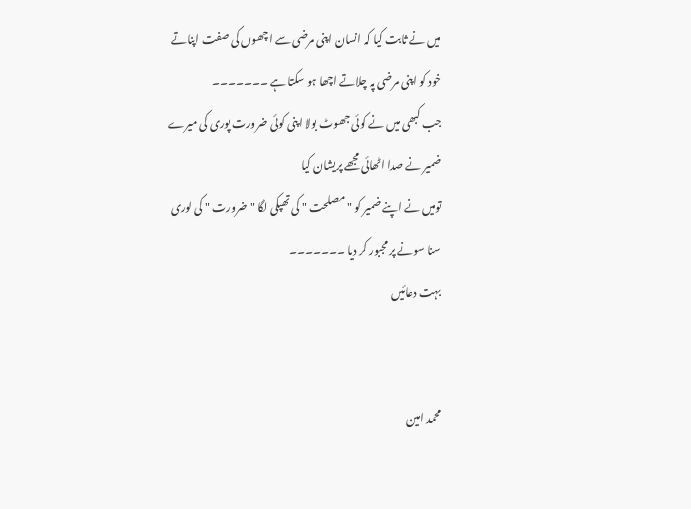میں نے ثابت کیا کہ انسان اپنی مرضی سے اچھوں کی صفت اپناتے خود کو اپنی مرضی پہ چلاتے اچھا ہو سکتا ہے ۔۔۔۔۔۔۔
جب کبھی میں نے کوئی جھوٹ بولا اپنی کوئی ضرورت پوری کی میرے ضمیر نے صدا اٹھائی مجھے پریشان کیا
تومیں نے اپنے ضمیر کو " مصلحت " کی تھپکی لگا " ضرورت " کی لوری سنا سونے پر مجبور کر دیا ۔۔۔۔۔۔۔
بہت دعائیں


محمد امین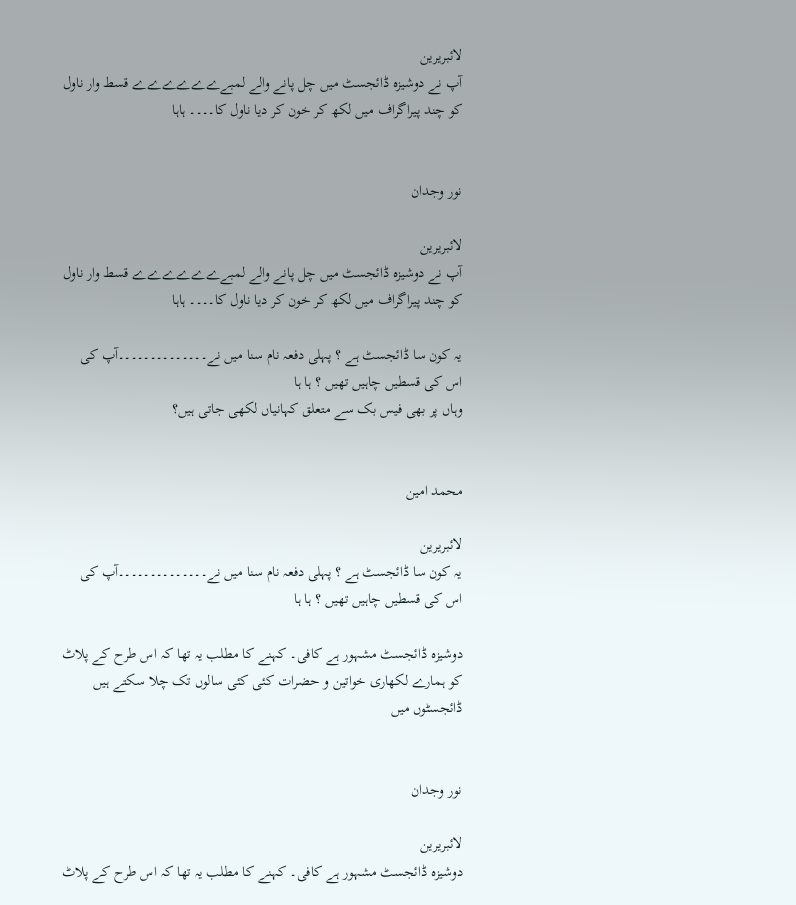لائبریرین
آپ نے دوشیزہ ڈائجسٹ میں چل پانے والے لمبےےےےےےے قسط وار ناول کو چند پیراگراف میں لکھ کر خون کر دیا ناول کا۔۔۔۔ ہاہا


نور وجدان

لائبریرین
آپ نے دوشیزہ ڈائجسٹ میں چل پانے والے لمبےےےےےےے قسط وار ناول کو چند پیراگراف میں لکھ کر خون کر دیا ناول کا۔۔۔۔ ہاہا

یہ کون سا ڈائجسٹ ہے ؟ پہلی دفعہ نام سنا میں نے۔۔۔۔۔۔۔۔۔۔۔۔۔۔آپ کی اس کی قسطیں چاہیں تھیں ؟ ہا ہا
وہاں پر بھی فیس بک سے متعلق کہانیاں لکھی جاتی ہیں؟


محمد امین

لائبریرین
یہ کون سا ڈائجسٹ ہے ؟ پہلی دفعہ نام سنا میں نے۔۔۔۔۔۔۔۔۔۔۔۔۔۔آپ کی اس کی قسطیں چاہیں تھیں ؟ ہا ہا

دوشیزہ ڈائجسٹ مشہور ہے کافی۔ کہنے کا مطلب یہ تھا کہ اس طرح کے پلاٹ کو ہمارے لکھاری خواتین و حضرات کئی کئی سالوں تک چلا سکتے ہیں ڈائجسٹوں میں


نور وجدان

لائبریرین
دوشیزہ ڈائجسٹ مشہور ہے کافی۔ کہنے کا مطلب یہ تھا کہ اس طرح کے پلاٹ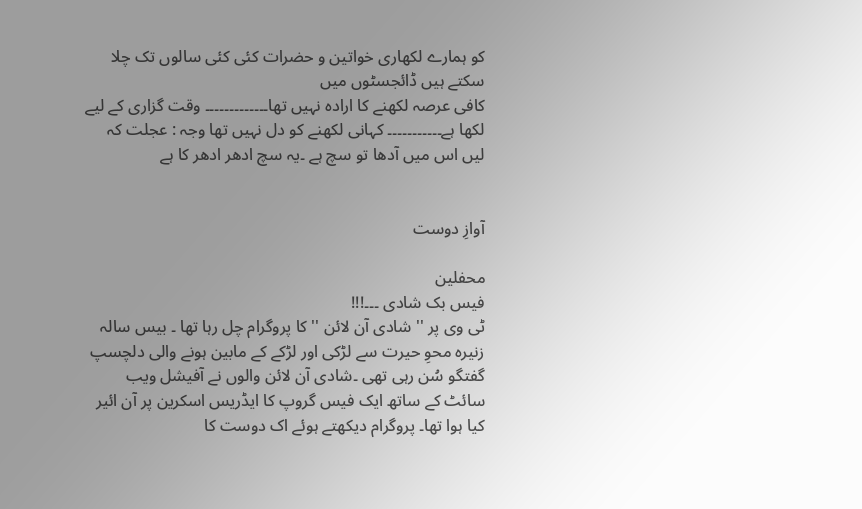کو ہمارے لکھاری خواتین و حضرات کئی کئی سالوں تک چلا سکتے ہیں ڈائجسٹوں میں
کافی عرصہ لکھنے کا ارادہ نہیں تھا۔۔۔۔۔۔۔۔۔۔۔۔۔ وقت گزاری کے لیے لکھا ہے۔۔۔۔۔۔۔۔۔۔۔ کہانی لکھنے کو دل نہیں تھا وجہ : عجلت کہ لیں اس میں آدھا تو سچ ہے ۔یہ سچ ادھر ادھر کا ہے


آوازِ دوست

محفلین
فیس بک شادی ۔۔۔!!!
ٹی وی پر '' شادی آن لائن '' کا پروگرام چل رہا تھا ۔ بیس سالہ زنیرہ محوِ حیرت سے لڑکی اور لڑکے کے مابین ہونے والی دلچسپ گفتگو سُن رہی تھی ۔شادی آن لائن والوں نے آفیشل ویب سائٹ کے ساتھ ایک فیس گروپ کا ایڈریس اسکرین پر آن ائیر کیا ہوا تھا۔ پروگرام دیکھتے ہوئے اک دوست کا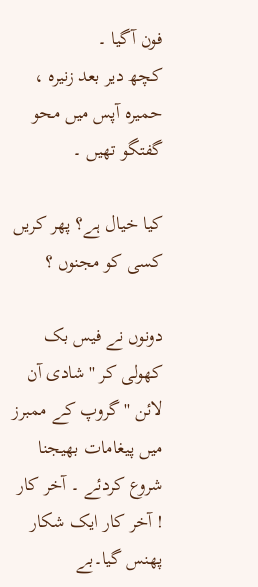فون آگیا ۔
کچھ دیر بعد زنیرہ ، حمیرہ آپس میں محو گفتگو تھیں ۔

کیا خیال ہے؟ پھر کریں کسی کو مجنوں ؟

دونوں نے فیس بک کھولی کر ''شادی آن لائن '' گروپ کے ممبرز میں پیغامات بھیجنا شروع کردئے ۔ آخر کار ! آخر کار ایک شکار پھنس گیا۔بے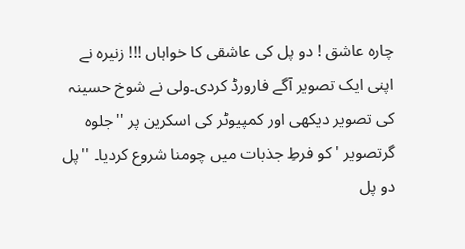چارہ عاشق ! دو پل کی عاشقی کا خواہاں !!! زنیرہ نے اپنی ایک تصویر آگے فارورڈ کردی۔ولی نے شوخ حسینہ کی تصویر دیکھی اور کمپیوٹر کی اسکرین پر ''جلوہ گرتصویر ' کو فرطِ جذبات میں چومنا شروع کردیا۔ ''پل دو پل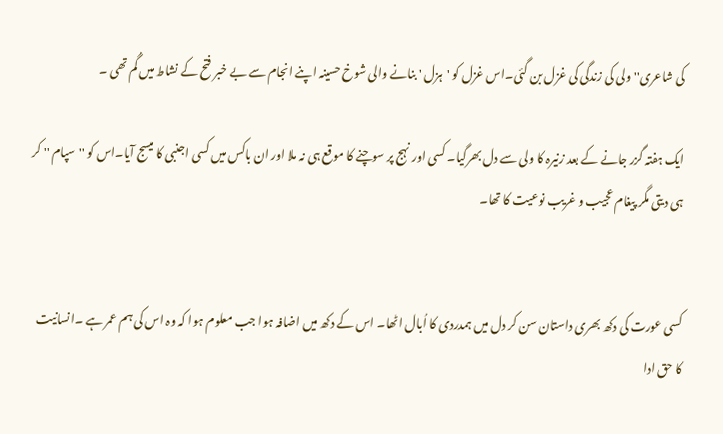کی شاعری'' ولی کی زندگی کی غزل بن گئی۔اس غزل کو 'ہزل ' بنانے والی شوخ حسینہ اپنے انجام سے بے خبر فتح کے نشاط میں گُم تھی ۔

ایک ہفتہ گزر جانے کے بعد زنیرہ کا ولی سے دل بھرگیا۔ کسی اور نہج پر سوچنے کا موقع ہی نہ ملا اور ان باکس میں کسی اجنبی کا میسج آیا۔اس کو ''سپام '' کر ہی دیتی مگر پیغام عجیب و غریب نوعیت کا تھا۔


کسی عورت کی دکھ بھری داستان سن کر دل میں ہمدردی کا اُبال اٹھا۔ اس کے دکھ میں اضافہ ہوا جب معلوم ہوا کہ وہ اس کی ہم عمر ہے ۔انسانیت کا حق ادا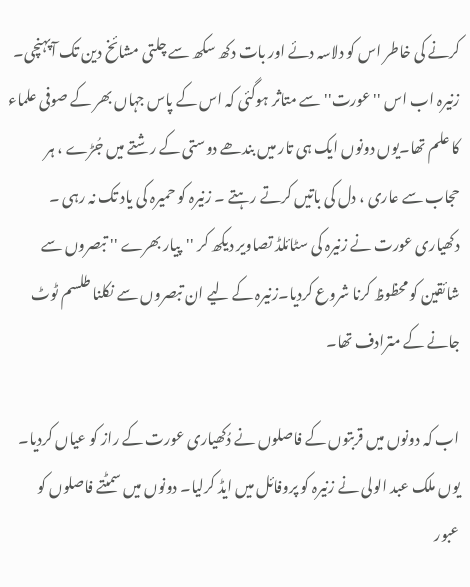کرنے کی خاطر اس کو دلاسہ دئے اور بات دکھ سکھ سے چلتی مشائخ دین تک آپہنچی۔ زنیرہ اب اس ''عورت'' سے متاثر ہوگئی کہ اس کے پاس جہاں بھر کے صوفی علماء کا علم تھا۔یوں دونوں ایک ہی تار میں بندھے دوستی کے رشتے میں جُڑے ، ہر حجاب سے عاری ، دل کی باتیں کرتے رہتے ۔ زنیرہ کو حمیرہ کی یاد تک نہ رہی ۔ دکھیاری عورت نے زنیرہ کی سٹائلڈ تصاویر دیکھ کر ''پیار بھرے '' تبصروں سے شائقین کو محظوظ کرنا شروع کردیا۔زنیرہ کے لیے ان تبصروں سے نکلنا طلسم ٹوٹ جانے کے مترادف تھا۔

اب کہ دونوں میں قربتوں کے فاصلوں نے دُکھیاری عورت کے راز کو عیاں کردیا۔ یوں ملک عبد الولی نے زنیرہ کو پروفائل میں ایڈ کرلیا۔ دونوں میں سمٹتے فاصلوں کو عبور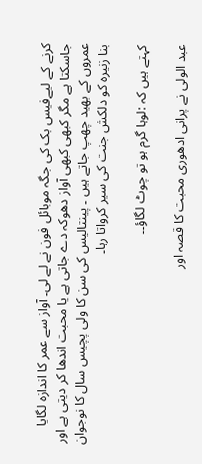کرنے کے لیےفیس بک کی جگہ موبائل فون نے لے لی۔ آواز سے عمر کا اندازہ لگایا جاسکتا ہے مگر کبھی کبھی آواز دھوکہ دے جاتی ہے یا محبت اندھا کر دیتی ہے اور عمروں کے بھید چھپ جاتے ہیں ۔ پینتالیس کی سن کا ولی پچیس سال کا نوجوان بنا زنیرہ کو دلکش جنت کی سیر کرواتا رہا۔

کہتے ہیں کہ :لوہا گرم ہو تو چوٹ لگاؤ۔۔

عبد الولی نے پرانی ادھوری محبت کا قصہ اور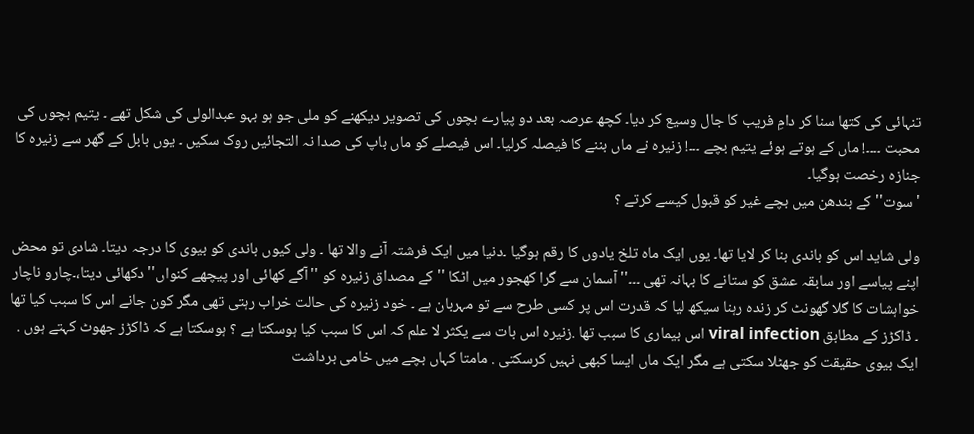تنہائی کی کتھا سنا کر دامِ فریب کا جال وسیع کر دیا۔ کچھ عرصہ بعد دو پیارے بچوں کی تصویر دیکھنے کو ملی جو ہو بہو عبدالولی کی شکل تھے ۔ یتیم بچوں کی محبت ۔۔۔۔! ماں کے ہوتے ہوئے یتیم بچے ۔۔۔! زنیرہ نے ماں بننے کا فیصلہ کرلیا۔ اس فیصلے کو ماں باپ کی صدا نہ التجائیں روک سکیں ۔ یوں بابل کے گھر سے زنیرہ کا جنازہ رخصت ہوگیا۔
'سوت'' کے بندھن میں بچے غیر کو قبول کیسے کرتے ؟

ولی شاید اس کو باندی بنا کر لایا تھا۔ یوں ایک ماہ تلخ یادوں کا رقم ہوگیا ۔دنیا میں ایک فرشتہ آنے والا تھا ۔ ولی کیوں باندی کو بیوی کا درجہ دیتا۔ شادی تو محض اپنے پیاسے اور سابقہ عشق کو ستانے کا بہانہ تھی ۔۔۔''آسمان سے گرا کھجور میں اٹکا '' کے مصداق زنیرہ کو ''آگے کھائی اور پیچھے کنواں'' دکھائی دیتا،۔چارو ناچار خواہشات کا گلا گھونٹ کر زندہ رہنا سیکھ لیا کہ قدرت اس پر کسی طرح سے تو مہربان ہے ۔ خود زنیرہ کی حالت خراب رہتی تھی مگر کون جانے اس کا سبب کیا تھا ۔ ڈاکڑز کے مطابق viral infection اس بیماری کا سبب تھا .زنیرہ اس بات سے یکثر لا علم کہ اس کا سبب کیا ہوسکتا ہے ؟ ہوسکتا ہے کہ ڈاکڑز جھوٹ کہتے ہوں . ایک بیوی حقیقت کو جھٹلا سکتی ہے مگر ایک ماں ایسا کبھی نہیں کرسکتی . مامتا کہاں بچے میں خامی برداشت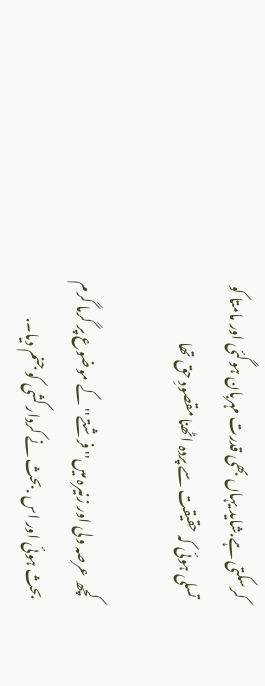کرسکتی ہے.شاید یہاں بھی قدرت مہربان ہوگئی اور مامتا کو تسلی ہوئی کہ حقیقت سے پردہ اٹھنا مقصودِ حق تھا

کچھ عرصہ ولی اور زنیرہ میں'' فرشتے'' کے موضوع پر گرما گرم بحث ہوئی اور اس .بحث نے کردار کشی کو جنم دیا۔.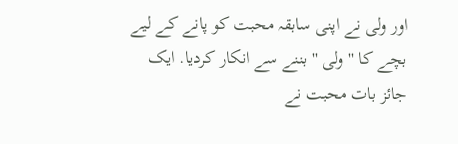اور ولی نے اپنی سابقہ محبت کو پانے کے لیے بچے کا ''ولی '' بننے سے انکار کردیا. ایک جائز بات محبت نے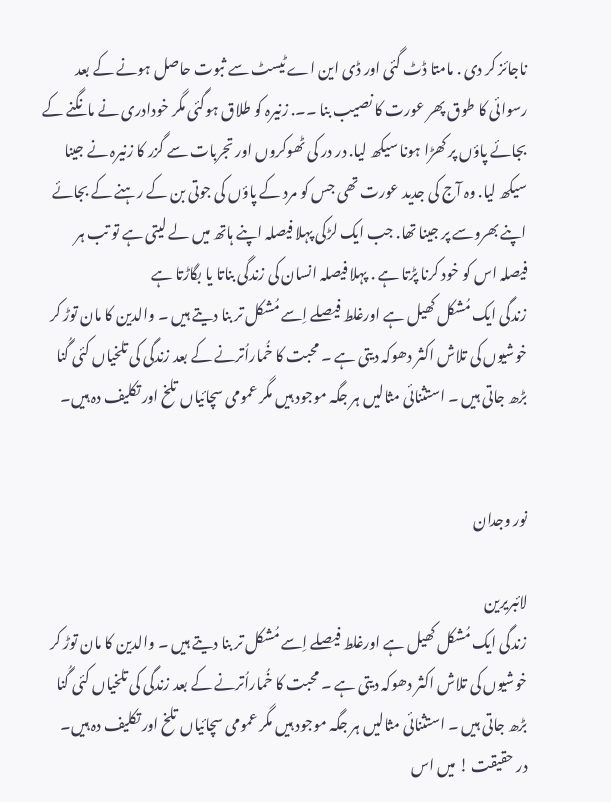ناجائز کر دی . مامتا ڈٹ گئی اور ڈی این اے ٹیسٹ سے ثبوت حاصل ہونے کے بعد رسوائی کا طوق پھر عورت کا نصیب بنا ۔۔. زنیرہ کو طلاق ہوگئی مگر خودادری نے مانگنے کے بجائے پاؤں پر کھڑا ہونا سیکھ لیا. در در کی ٹھوکروں اور تجربات سے گزر کا زنیرہ نے جینا سیکھ لیا. وہ آج کی جدید عورت تھی جس کو مرد کے پاؤں کی جوتی بن کے رہنے کے بجائے اپنے بھروسے پر جینا تھا. جب ایک لڑکی پہلا فیصلہ اپنے ہاتھ میں لے لیتی ہے تو تب ہر فیصلہ اس کو خود کرنا پڑتا ہے . پہلا فیصلہ انسان کی زندگی بناتا یا بگاڑتا ہے
زندگی ایک مُشکل کھیل ہے اورغلط فیصلے اِسے مُشکل تر بنا دیتے ہیں ۔ والدین کا مان توڑ کر خوشیوں کی تلاش اکثر دھوکہ دیتی ہے ۔ محبت کا خُماراُترنے کے بعد زندگی کی تلخیاں کئی گُنا بڑھ جاتی ہیں ۔ استثنائی مثالیں ہر جگہ موجود ہیں مگر عمومی سچائیاں تلخ اور تکلیف دہ ہیں۔


نور وجدان

لائبریرین
زندگی ایک مُشکل کھیل ہے اورغلط فیصلے اِسے مُشکل تر بنا دیتے ہیں ۔ والدین کا مان توڑ کر خوشیوں کی تلاش اکثر دھوکہ دیتی ہے ۔ محبت کا خُماراُترنے کے بعد زندگی کی تلخیاں کئی گُنا بڑھ جاتی ہیں ۔ استثنائی مثالیں ہر جگہ موجود ہیں مگر عمومی سچائیاں تلخ اور تکلیف دہ ہیں۔
در حقیقت ! میں اس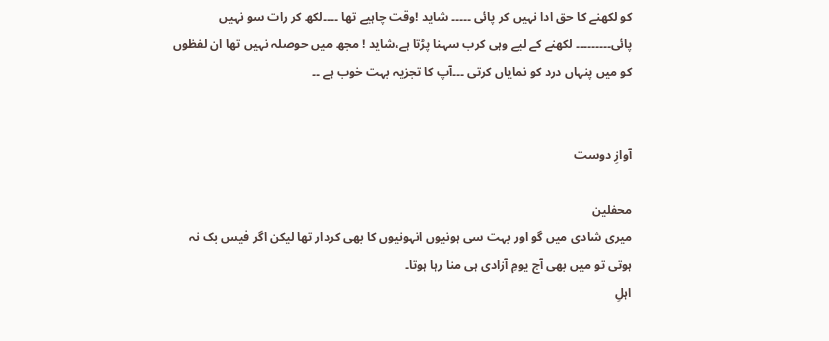کو لکھنے کا حق ادا نہیں کر پائی ۔۔۔۔۔ شاید !وقت چاہیے تھا ۔۔۔۔لکھ کر رات سو نہیں پائی۔۔۔۔۔۔۔۔۔ لکھنے کے لیے وہی کرب سہنا پڑتا ہے،شاید ! مجھ میں حوصلہ نہیں تھا ان لفظوں کو میں پنہاں درد کو نمایاں کرتی ۔۔۔آپ کا تجزیہ بہت خوب ہے ۔۔


آوازِ دوست

محفلین
میری شادی میں گو اور بہت سی ہونیوں انہونیوں کا بھی کردار تھا لیکن اگر فیس بک نہ ہوتی تو میں بھی آج یومِ آزادی ہی منا رہا ہوتا۔
اہلِ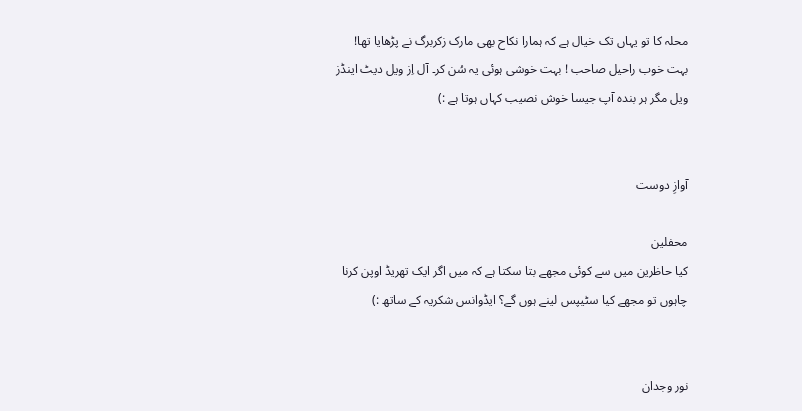محلہ کا تو یہاں تک خیال ہے کہ ہمارا نکاح بھی مارک زکربرگ نے پڑھایا تھا!
بہت خوب راحیل صاحب ! بہت خوشی ہوئی یہ سُن کر۔ آل اِز ویل دیٹ اینڈز ویل مگر ہر بندہ آپ جیسا خوش نصیب کہاں ہوتا ہے :)


آوازِ دوست

محفلین
کیا حاظرین میں سے کوئی مجھے بتا سکتا ہے کہ میں اگر ایک تھریڈ اوپن کرنا چاہوں تو مجھے کیا سٹیپس لینے ہوں گے؟ ایڈوانس شکریہ کے ساتھ :)


نور وجدان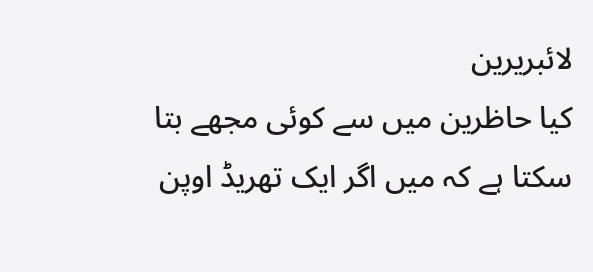لائبریرین
کیا حاظرین میں سے کوئی مجھے بتا سکتا ہے کہ میں اگر ایک تھریڈ اوپن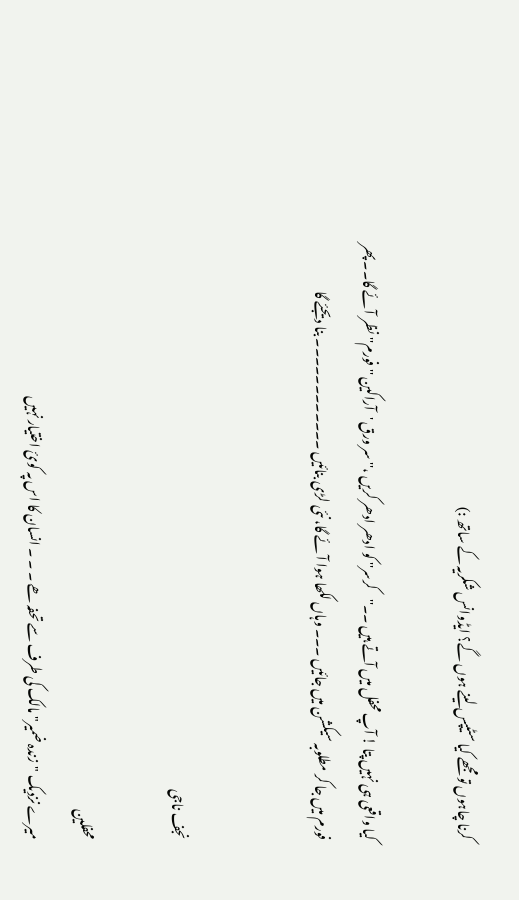کرنا چاہوں تو مجھے کیا سٹیپس لینے ہوں گے؟ ایڈوانس شکریہ کے ساتھ :)

کیا واقعی ہی نہیں پتا ! آپ محفل میں آتے ہیں ۔۔''کرسر'' کو ادھر ادھر کریں ،''سر ورق 'آراکین ''فورم'' نظر آئے گا۔۔ پھر فورم میں جا کر مطلوبہ سیکشن میں جائیں ۔۔۔ وہاں لکھا ہوا آئے گا، نئی لڑی بنائیں ۔۔۔۔۔۔۔۔۔۔۔۔ بنا دیجئے گا


نجف ناجی

محفلین
میرے نزدیک "زندہ ضمیر" مالک کی طرف سے تحفہ ھے ۔ ۔ ۔ انسان کا اس پہ کوئ اختیار نہیں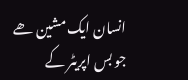انسان ایک مشین ھے جو بس اپریٹر کے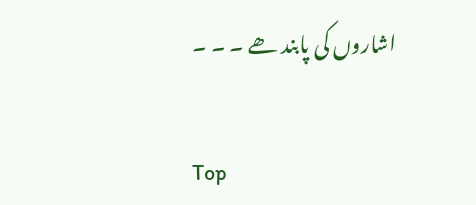اشاروں کی پابند ھے ۔ ۔ ۔

Top